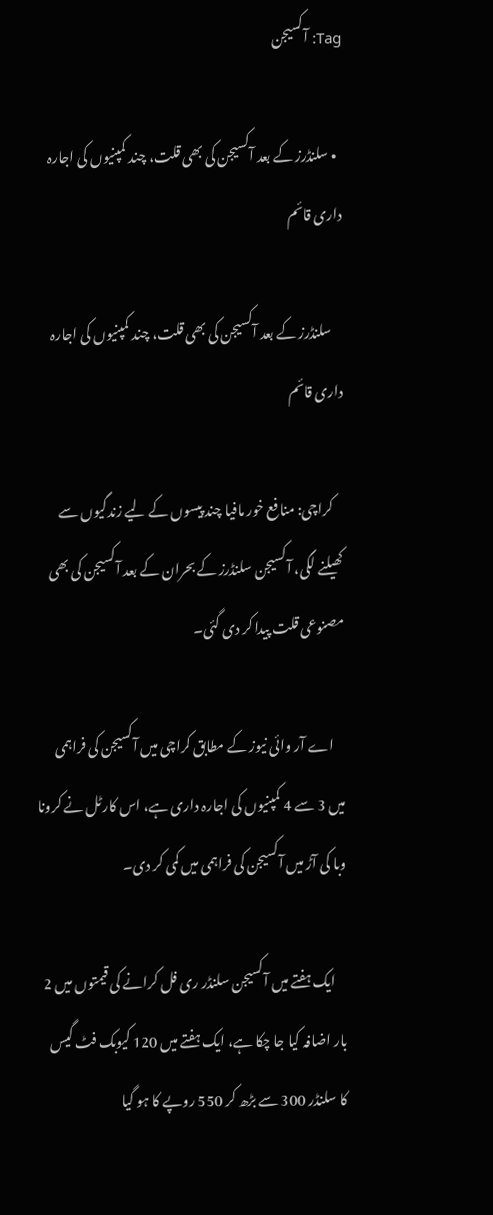Tag: آکسیجن

  • سلنڈرز کے بعد آکسیجن کی بھی قلت، چند کمپنیوں کی اجارہ داری قائم

    سلنڈرز کے بعد آکسیجن کی بھی قلت، چند کمپنیوں کی اجارہ داری قائم

    کراچی: منافع خور مافیا چند پیسوں کے لیے زندگیوں سے کھیلنے لگی، آکسیجن سلنڈرز کے بحران کے بعد آکسیجن کی بھی مصنوعی قلت پیدا کر دی گئی۔

    اے آر وائی نیوز کے مطابق کراچی میں آکسیجن کی فراہمی میں 3 سے 4 کمپنیوں کی اجارہ داری ہے، اس کارٹل نے کرونا وبا کی آڑ میں آکسیجن کی فراہمی میں کمی کر دی۔

    ایک ہفتے میں آکسیجن سلنڈر ری فل کرانے کی قیمتوں میں 2 بار اضافہ کیا جا چکا ہے، ایک ہفتے میں 120 کیوبک فٹ گیس کا سلنڈر 300 سے بڑھ کر 550 روپے کا ہو گیا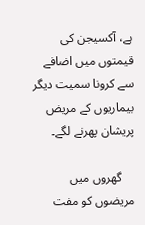ہے، آکسیجن کی قیمتوں میں اضافے سے کرونا سمیت دیگر بیماریوں کے مریض پریشان پھرنے لگے۔

    گھروں میں مریضوں کو مفت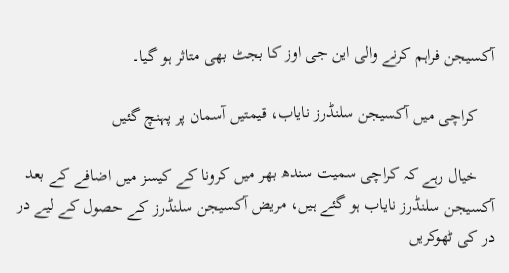آکسیجن فراہم کرنے والی این جی اوز کا بجٹ بھی متاثر ہو گیا۔

    کراچی میں آکسیجن سلنڈرز نایاب، قیمتیں آسمان پر پہنچ گئیں

    خیال رہے کہ کراچی سمیت سندھ بھر میں کرونا کے کیسز میں اضافے کے بعد آکسیجن سلنڈرز نایاب ہو گئے ہیں، مریض آکسیجن سلنڈرز کے حصول کے لیے در در کی ٹھوکریں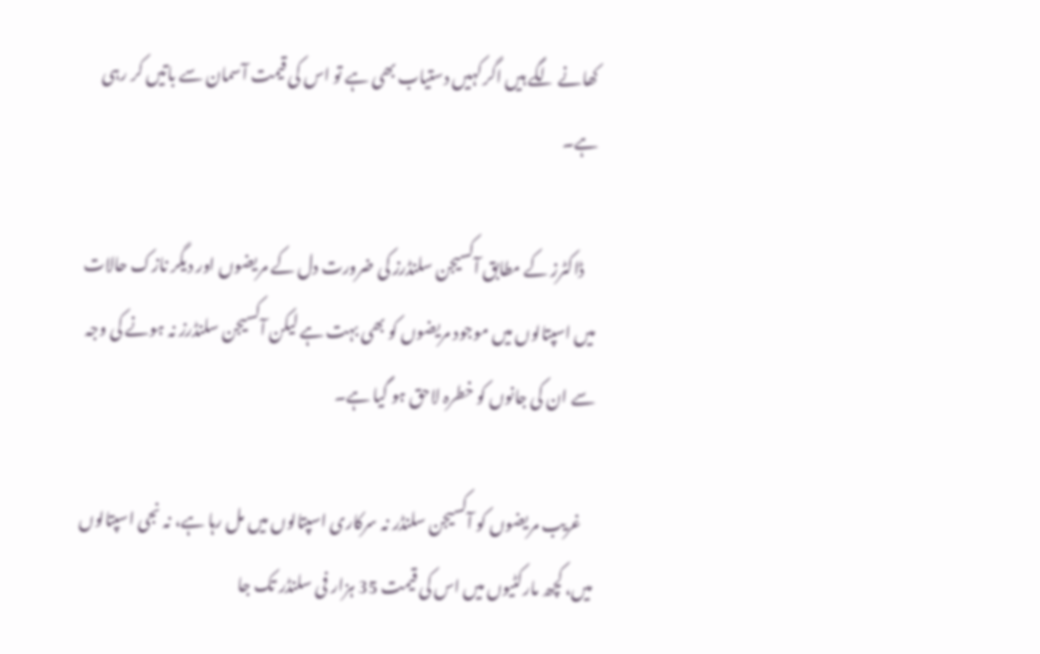کھانے لگے ہیں اگر کہیں دستیاب بھی ہے تو اس کی قیمت آسمان سے باتیں کر رہی ہے۔

    ڈاکٹرز کے مطابق آکسیجن سلنڈرز کی ضرورت دل کے مریضوں اور دیگر نازک حالات میں اسپتالوں میں موجود مریضوں کو بھی بہت ہے لیکن آکسیجن سلنڈرز نہ ہونے کی وجہ سے ان کی جانوں کو خطرہ لاحق ہو گیا ہے۔

    غریب مریضوں کو آکسیجن سلنڈر نہ سرکاری اسپتالوں میں مل رہا ہے، نہ نجی اسپتالوں میں، کچھ مارکٹیوں میں اس کی قیمت 35 ہزار فی سلنڈر تک جا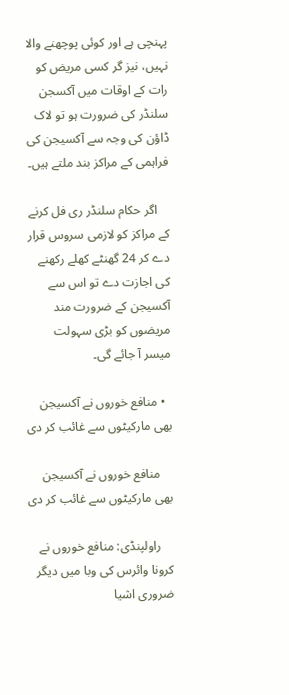پہنچی ہے اور کوئی پوچھنے والا نہیں، نیز گر کسی مریض کو رات کے اوقات میں آکسجن سلنڈر کی ضرورت ہو تو لاک ڈاؤن کی وجہ سے آکسیجن کی فراہمی کے مراکز بند ملتے ہیں۔

    اگر حکام سلنڈر ری فل کرنے کے مراکز کو لازمی سروس قرار دے کر 24 گھنٹے کھلے رکھنے کی اجازت دے تو اس سے آکسیجن کے ضرورت مند مریضوں کو بڑی سہولت میسر آ جائے گی۔

  • منافع خوروں نے آکسیجن بھی مارکیٹوں سے غائب کر دی

    منافع خوروں نے آکسیجن بھی مارکیٹوں سے غائب کر دی

    راولپنڈی: منافع خوروں نے کرونا وائرس کی وبا میں دیگر ضروری اشیا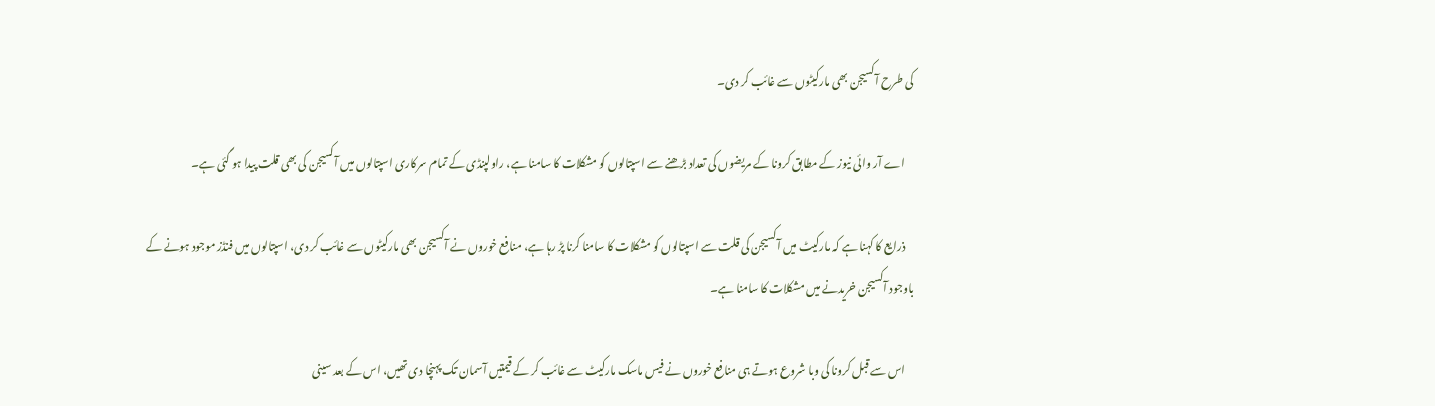کی طرح آکسیجن بھی مارکیٹوں سے غائب کر دی۔

    اے آر وائی نیوز کے مطابق کرونا کے مریضوں کی تعداد بڑھنے سے اسپتالوں کو مشکلات کا سامنا ہے، راولپنڈی کے تمام سرکاری اسپتالوں میں آکسیجن کی بھی قلت پیدا ہو گئی ہے۔

    ذرایع کا کہنا ہے کہ مارکیٹ میں آکسیجن کی قلت سے اسپتالوں کو مشکلات کا سامنا کرنا پڑ رہا ہے، منافع خوروں نے آکسیجن بھی مارکیٹوں سے غائب کر دی، اسپتالوں میں فنڈز موجود ہونے کے باوجود آکسیجن خریدنے میں مشکلات کا سامنا ہے۔

    اس سے قبل کرونا کی وبا شروع ہوتے ہی منافع خوروں نے فیس ماسک مارکیٹ سے غائب کر کے قیمتیں آسمان تک پہنچا دی تھیں، اس کے بعد سینی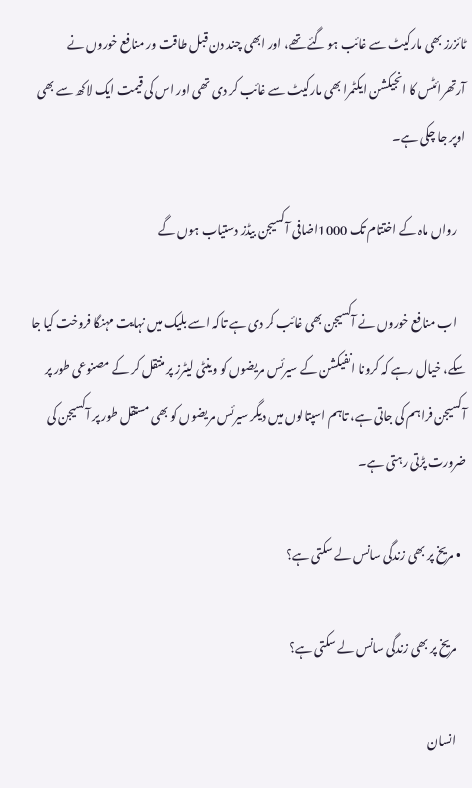ٹائزرز بھی مارکیٹ سے غائب ہو گئے تھے، اور ابھی چند دن قبل طاقت ور منافع خوروں نے آرتھرائٹس کا انجیکشن ایکٹمرا بھی مارکیٹ سے غائب کر دی تھی اور اس کی قیمت ایک لاکھ سے بھی اوپر جا چکی ہے۔

    رواں ماہ کے اختتام تک 1000اضافی آکسیجن بیڈز دستیاب ہوں گے

    اب منافع خوروں نے آکسیجن بھی غائب کر دی ہے تاکہ اسے بلیک میں نہایت مہنگا فروخت کیا جا سکے، خیال رہے کہ کرونا انفیکشن کے سیرئس مریضوں کو وینٹی لیٹرز پر منتقل کر کے مصنوعی طور پر آکسیجن فراہم کی جاتی ہے، تاہم اسپتالوں میں دیگر سیرئس مریضوں کو بھی مستقل طور پر آکسیجن کی ضرورت پڑتی رہتی ہے۔

  • مریخ پر بھی زندگی سانس لے سکتی ہے؟

    مریخ پر بھی زندگی سانس لے سکتی ہے؟

    انسان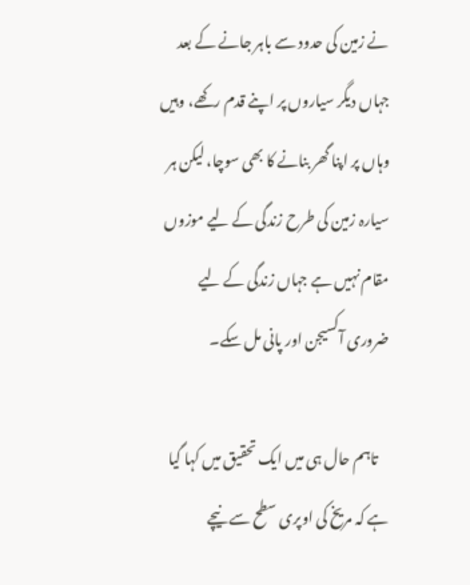نے زمین کی حدود سے باہر جانے کے بعد جہاں دیگر سیاروں پر اپنے قدم رکھے، وہیں وہاں پر اپنا گھر بنانے کا بھی سوچا، لیکن ہر سیارہ زمین کی طرح زندگی کے لیے موزوں مقام نہیں ہے جہاں زندگی کے لیے ضروری آکسیجن اور پانی مل سکے۔

    تاہم حال ہی میں ایک تحقیق میں کہا گیا ہے کہ مریخ کی اوپری سطح سے نیچے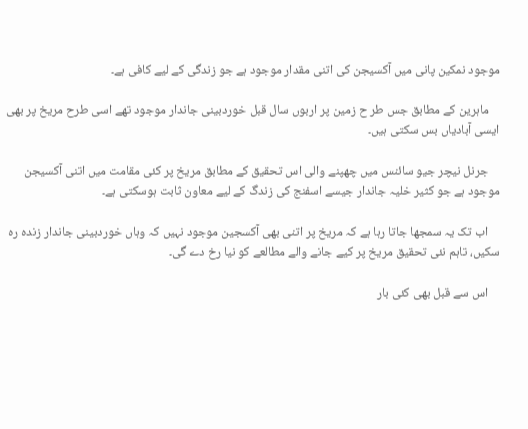موجود نمکین پانی میں آکسیجن کی اتنی مقدار موجود ہے جو زندگی کے لیے کافی ہے۔

    ماہرین کے مطابق جس طر ح زمین پر اربوں سال قبل خوردبینی جاندار موجود تھے اسی طرح مریخ پر بھی ایسی آبادیاں بس سکتی ہیں۔

    جرنل نیچر جیو سائنس میں چھپنے والی اس تحقیق کے مطابق مریخ پر کئی مقامت میں اتنی آکسیجن موجود ہے جو کثیر خلیہ جاندار جیسے اسفنج کی زندگ کے لیے معاون ثابت ہوسکتی ہے۔

    اب تک یہ سمجھا جاتا رہا ہے کہ مریخ پر اتنی بھی آکسجین موجود نہیں کہ وہاں خوردبینی جاندار زندہ رہ سکیں، تاہم نئی تحقیق مریخ پر کیے جانے والے مطالعے کو نیا رخ دے گی۔

    اس سے قبل بھی کئی بار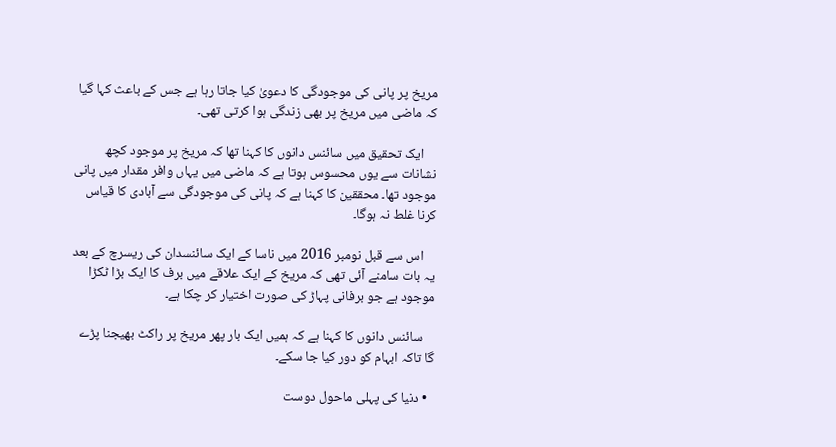مریخ پر پانی کی موجودگی کا دعویٰ کیا جاتا رہا ہے جس کے باعث کہا گیا کہ ماضی میں مریخ پر بھی زندگی ہوا کرتی تھی۔

    ایک تحقیق میں سائنس دانوں کا کہنا تھا کہ مریخ پر موجود کچھ نشانات سے یوں محسوس ہوتا ہے کہ ماضی میں یہاں وافر مقدار میں پانی موجود تھا۔ محققین کا کہنا ہے کہ پانی کی موجودگی سے آبادی کا قیاس کرنا غلط نہ ہوگا۔

    اس سے قبل نومبر 2016 میں ناسا کے ایک سائنسدان کی ریسرچ کے بعد یہ بات سامنے آئی تھی کہ مریخ کے ایک علاقے میں برف کا ایک بڑا ٹکڑا موجود ہے جو برفانی پہاڑ کی صورت اختیار کر چکا ہے۔

    سائنس دانوں کا کہنا ہے کہ ہمیں ایک بار پھر مریخ پر راکٹ بھیجنا پڑے گا تاکہ ابہام کو دور کیا جا سکے۔

  • دنیا کی پہلی ماحول دوست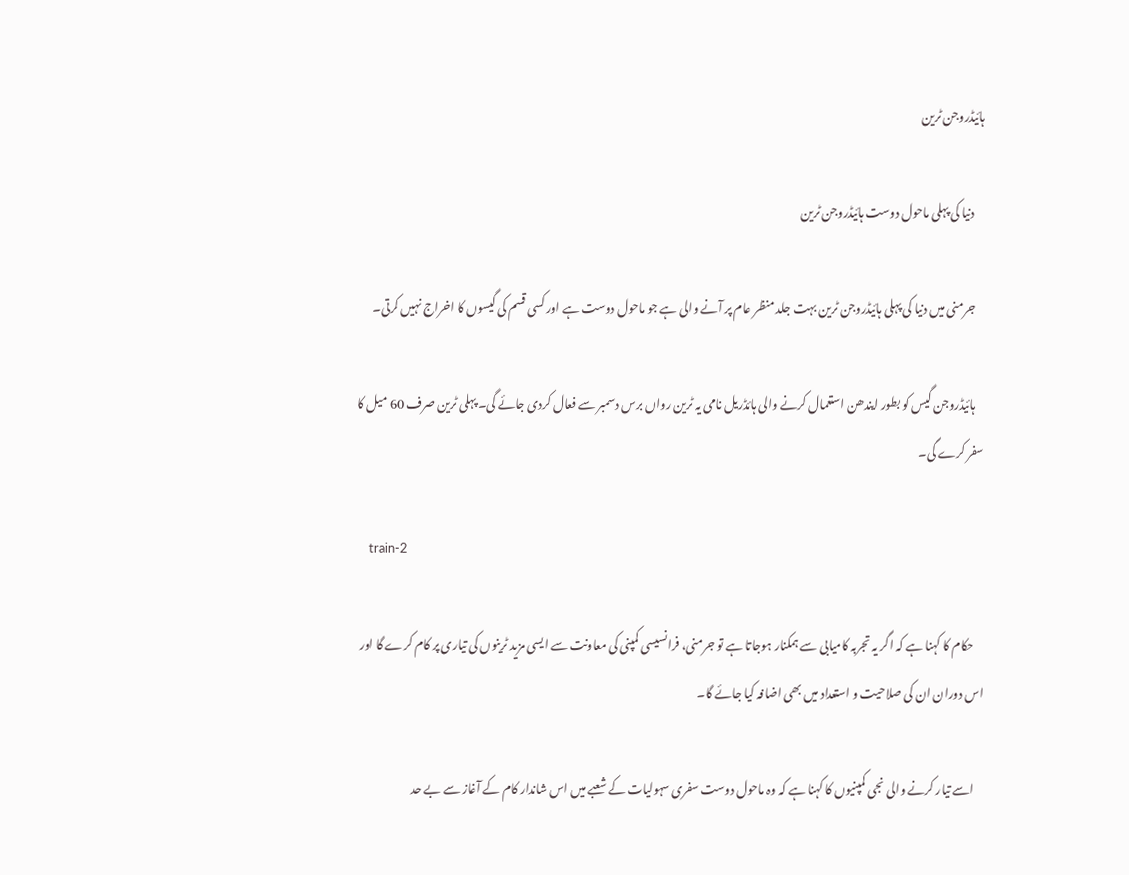ہائیڈروجن ٹرین

    دنیا کی پہلی ماحول دوست ہائیڈروجن ٹرین

    جرمنی میں دنیا کی پہلی ہائیڈروجن ٹرین بہت جلد منظر عام پر آنے والی ہے جو ماحول دوست ہے اور کسی قسم کی گیسوں کا اخراج نہیں کرتی۔

    ہائیڈروجن گیس کو بطور ایندھن استعمال کرنے والی ہائڈریل نامی یہ ٹرین رواں برس دسمبر سے فعال کردی جائے گی۔ پہلی ٹرین صرف 60 میل کا سفر کرے گی۔

    train-2

    حکام کا کہنا ہے کہ اگر یہ تجربہ کامیابی سے ہمکنار ہوجاتا ہے تو جرمنی، فرانسیسی کمپنی کی معاونت سے ایسی مزید ٹرینوں کی تیاری پر کام کرے گا اور اس دوران ان کی صلاحیت و استعداد میں بھی اضافہ کیا جائے گا۔

    اسے تیار کرنے والی نجی کمپنیوں کا کہنا ہے کہ وہ ماحول دوست سفری سہولیات کے شعبے میں اس شاندار کام کے آغاز سے بے حد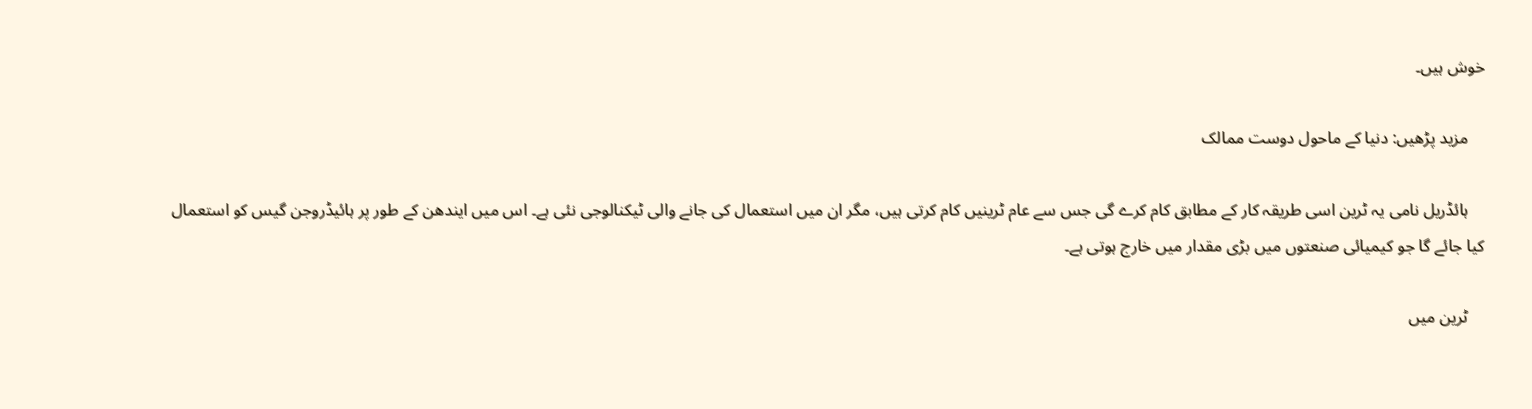خوش ہیں۔

    مزید پڑھیں: دنیا کے ماحول دوست ممالک

    ہائڈریل نامی یہ ٹرین اسی طریقہ کار کے مطابق کام کرے گی جس سے عام ٹرینیں کام کرتی ہیں، مگر ان میں استعمال کی جانے والی ٹیکنالوجی نئی ہے۔ اس میں ایندھن کے طور پر ہائیڈروجن گیس کو استعمال کیا جائے گا جو کیمیائی صنعتوں میں بڑی مقدار میں خارج ہوتی ہے۔

    ٹرین میں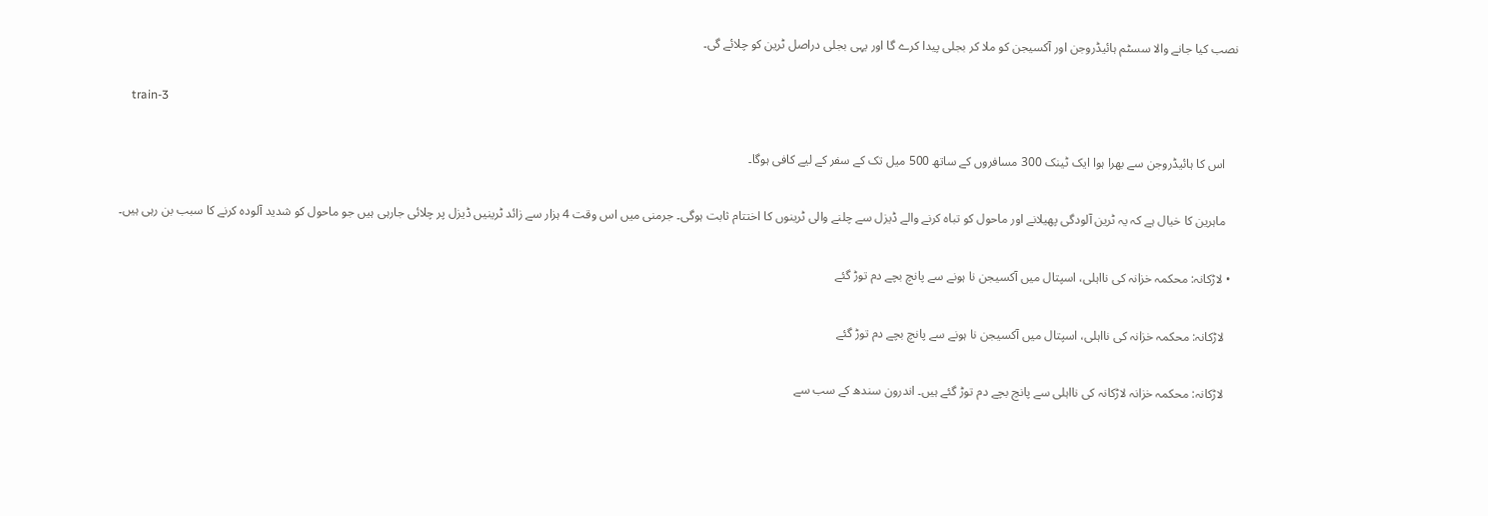نصب کیا جانے والا سسٹم ہائیڈروجن اور آکسیجن کو ملا کر بجلی پیدا کرے گا اور یہی بجلی دراصل ٹرین کو چلائے گی۔

    train-3

    اس کا ہائیڈروجن سے بھرا ہوا ایک ٹینک 300 مسافروں کے ساتھ 500 میل تک کے سفر کے لیے کافی ہوگا۔

    ماہرین کا خیال ہے کہ یہ ٹرین آلودگی پھیلانے اور ماحول کو تباہ کرنے والے ڈیزل سے چلنے والی ٹرینوں کا اختتام ثابت ہوگی۔ جرمنی میں اس وقت 4 ہزار سے زائد ٹرینیں ڈیزل پر چلائی جارہی ہیں جو ماحول کو شدید آلودہ کرنے کا سبب بن رہی ہیں۔

  • لاڑکانہ: محکمہ خزانہ کی نااہلی، اسپتال میں آکسیجن نا ہونے سے پانچ بچے دم توڑ گئے

    لاڑکانہ: محکمہ خزانہ کی نااہلی، اسپتال میں آکسیجن نا ہونے سے پانچ بچے دم توڑ گئے

    لاڑکانہ: محکمہ خزانہ لاڑکانہ کی نااہلی سے پانچ بچے دم توڑ گئے ہیں۔ اندرون سندھ کے سب سے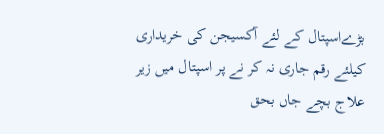بڑےاسپتال کے لئے آکسیجن کی خریداری کیلئے رقم جاری نہ کر نے پر اسپتال میں زیر علاج بچے جاں بحق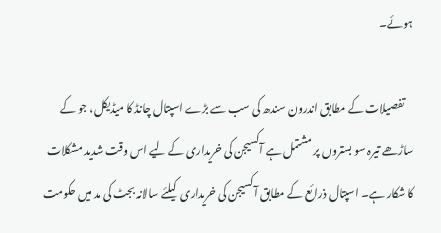ہوئے۔

    تفصیلات کے مطابق اندرون سندھ کی سب سے بڑے اسپتال چانڈ کا میڈیکل، جو کے ساڑھے تیرہ سو بستروں پر مشتمل ہے آکسیجن کی خریداری کے لیے اس وقت شدید مشکلات کا شکار ہے۔ اسپتال ذرائع کے مطابق آکسیجن کی خریداری  کیلئے سالانہ بجٹ کی مد میں حکومت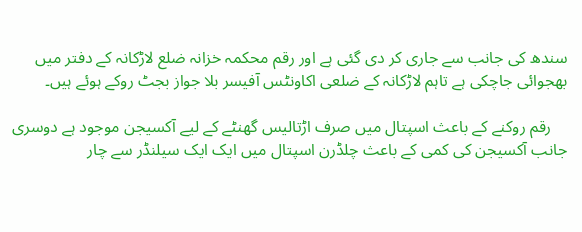سندھ کی جانب سے جاری کر دی گئی ہے اور رقم محکمہ خزانہ ضلع لاڑکانہ کے دفتر میں بھجوائی جاچکی ہے تاہم لاڑکانہ کے ضلعی اکاونٹس آفیسر بلا جواز بجٹ روکے ہوئے ہیں۔

    رقم روکنے کے باعث اسپتال میں صرف اڑتالیس گھنٹے کے لیے آکسیجن موجود ہے دوسری جانب آکسیجن کی کمی کے باعث چلڈرن اسپتال میں ایک ایک سیلنڈر سے چار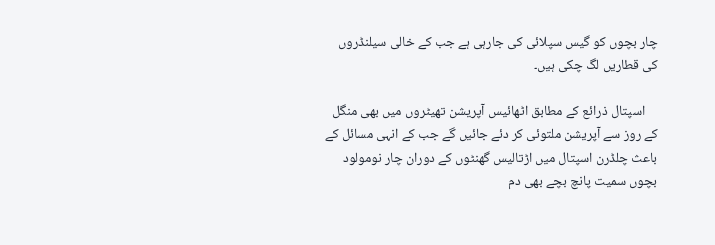چار بچوں کو گیس سپلائی کی جارہی ہے جب کے خالی سیلنڈروں کی قطاریں لگ چکی ہیں۔

    اسپتال ذرائع کے مطابق اٹھائیس آپریشن تھیٹروں میں بھی منگل کے روز سے آپریشن ملتوئی کر دئے جائیں گے جب کے انہی مسائل کے باعث چلڈرن اسپتال میں اڑتالیس گھنٹوں کے دوران چار نومولود بچوں سمیت پانچ بچے بھی دم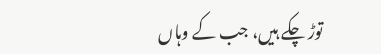توڑ چکے ہیں، جب کے وہاں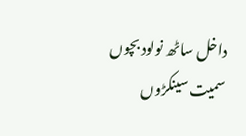داخل ساٹھ نولود بچوں سمیت سینکڑوں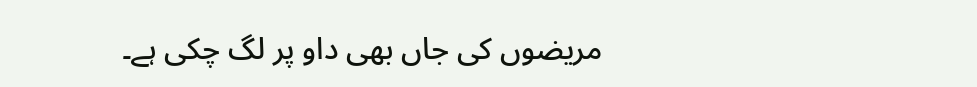مریضوں کی جاں بھی داو پر لگ چکی ہے۔